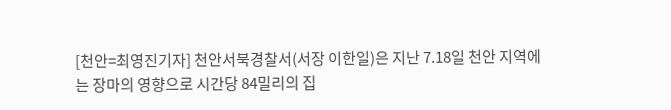[천안=최영진기자] 천안서북경찰서(서장 이한일)은 지난 7.18일 천안 지역에는 장마의 영향으로 시간당 84밀리의 집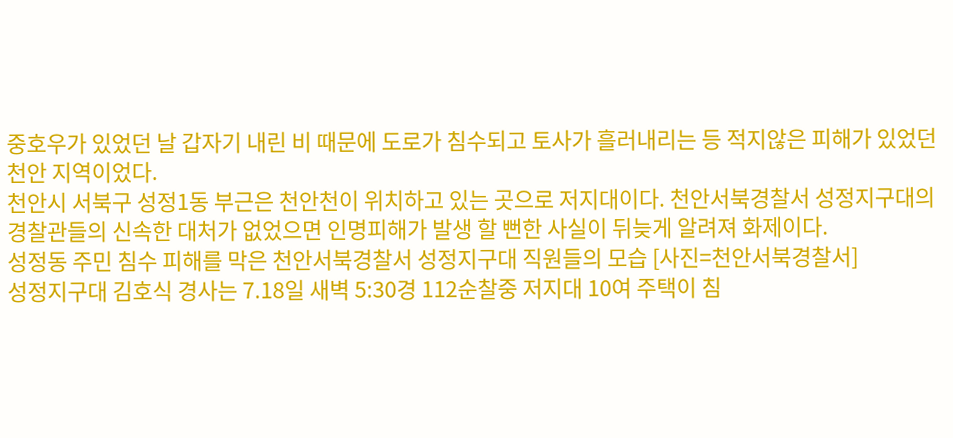중호우가 있었던 날 갑자기 내린 비 때문에 도로가 침수되고 토사가 흘러내리는 등 적지않은 피해가 있었던 천안 지역이었다.
천안시 서북구 성정1동 부근은 천안천이 위치하고 있는 곳으로 저지대이다. 천안서북경찰서 성정지구대의 경찰관들의 신속한 대처가 없었으면 인명피해가 발생 할 뻔한 사실이 뒤늦게 알려져 화제이다.
성정동 주민 침수 피해를 막은 천안서북경찰서 성정지구대 직원들의 모습 [사진=천안서북경찰서]
성정지구대 김호식 경사는 7.18일 새벽 5:30경 112순찰중 저지대 10여 주택이 침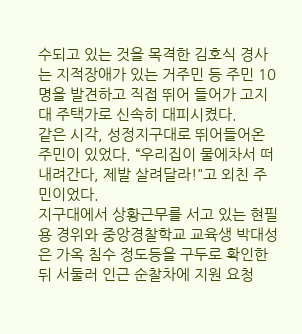수되고 있는 것을 목격한 김호식 경사는 지적장애가 있는 거주민 등 주민 10명을 발견하고 직접 뛰어 들어가 고지대 주택가로 신속히 대피시켰다.
같은 시각, 성정지구대로 뛰어들어온 주민이 있었다. “우리집이 물에차서 떠내려간다, 제발 살려달라!"고 외친 주민이었다.
지구대에서 상황근무를 서고 있는 현필용 경위와 중앙경찰학교 교육생 박대성은 가옥 침수 정도등을 구두로 확인한 뒤 서둘러 인근 순찰차에 지원 요청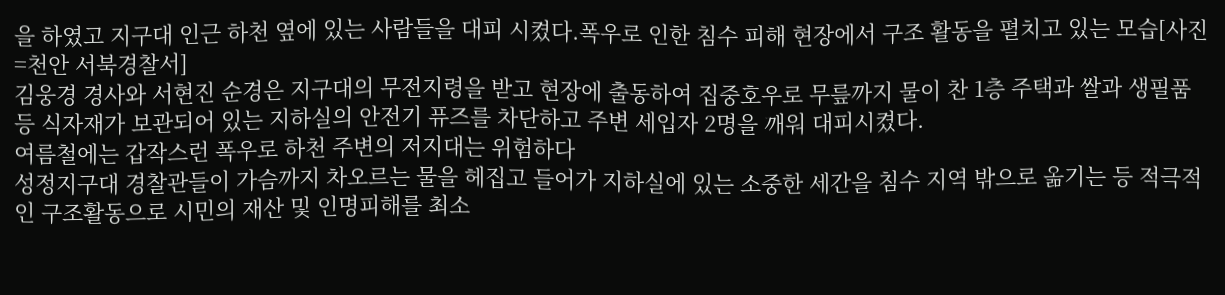을 하였고 지구대 인근 하천 옆에 있는 사람들을 대피 시켰다.폭우로 인한 침수 피해 현장에서 구조 활동을 펼치고 있는 모습[사진=천안 서북경찰서]
김웅경 경사와 서현진 순경은 지구대의 무전지령을 받고 현장에 출동하여 집중호우로 무릎까지 물이 찬 1층 주택과 쌀과 생필품 등 식자재가 보관되어 있는 지하실의 안전기 퓨즈를 차단하고 주변 세입자 2명을 깨워 대피시켰다.
여름철에는 갑작스런 폭우로 하천 주변의 저지대는 위험하다
성정지구대 경찰관들이 가슴까지 차오르는 물을 헤집고 들어가 지하실에 있는 소중한 세간을 침수 지역 밖으로 옮기는 등 적극적인 구조활동으로 시민의 재산 및 인명피해를 최소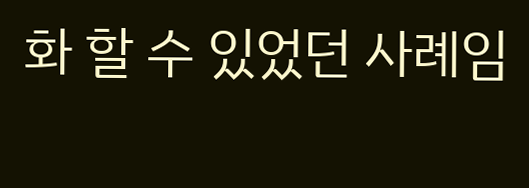화 할 수 있었던 사례임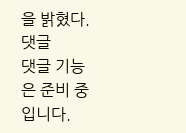을 밝혔다.
댓글
댓글 기능은 준비 중입니다.